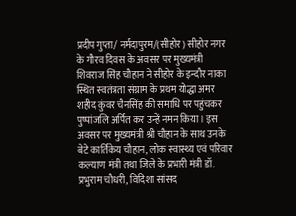प्रदीप गुप्ता/ नर्मदापुरम/(सीहोर) सीहोर नगर के गौरव दिवस के अवसर पर मुख्यमंत्री शिवराज सिंह चौहान ने सीहोर के इन्दौर नाका स्थित स्वतंत्रता संग्राम के प्रथम योद्धा अमर शहीद कुंवर चैनसिंह की समाधि पर पहुंचकर पुष्पांजलि अर्पित कर उन्हें नमन किया। इस अवसर पर मुख्यमंत्री श्री चौहान के साथ उनके बेटे कार्तिकेय चौहान, लोक स्वास्थ्य एवं परिवार कल्याण मंत्री तथा जिले के प्रभारी मंत्री डॉ. प्रभुराम चौधरी, विदिशा सांसद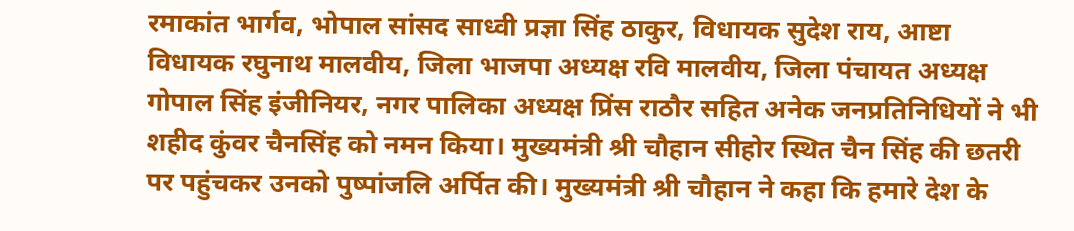रमाकांत भार्गव, भोपाल सांसद साध्वी प्रज्ञा सिंह ठाकुर, विधायक सुदेश राय, आष्टा विधायक रघुनाथ मालवीय, जिला भाजपा अध्यक्ष रवि मालवीय, जिला पंचायत अध्यक्ष गोपाल सिंह इंजीनियर, नगर पालिका अध्यक्ष प्रिंस राठौर सहित अनेक जनप्रतिनिधियों ने भी शहीद कुंवर चैनसिंह को नमन किया। मुख्यमंत्री श्री चौहान सीहोर स्थित चैन सिंह की छतरी पर पहुंचकर उनको पुष्पांजलि अर्पित की। मुख्यमंत्री श्री चौहान ने कहा कि हमारे देश के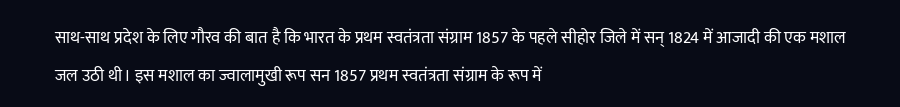साथ-साथ प्रदेश के लिए गौरव की बात है कि भारत के प्रथम स्वतंत्रता संग्राम 1857 के पहले सीहोर जिले में सन् 1824 में आजादी की एक मशाल जल उठी थी। इस मशाल का ज्वालामुखी रूप सन 1857 प्रथम स्वतंत्रता संग्राम के रूप में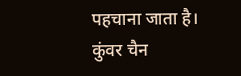पहचाना जाता है। कुंवर चैन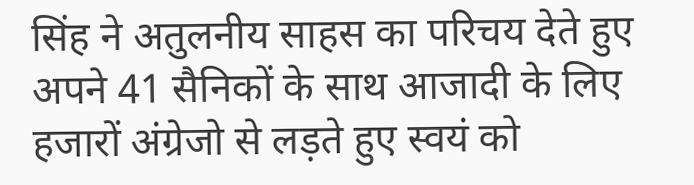सिंह ने अतुलनीय साहस का परिचय देते हुए अपने 41 सैनिकों के साथ आजादी के लिए हजारों अंग्रेजो से लड़ते हुए स्वयं को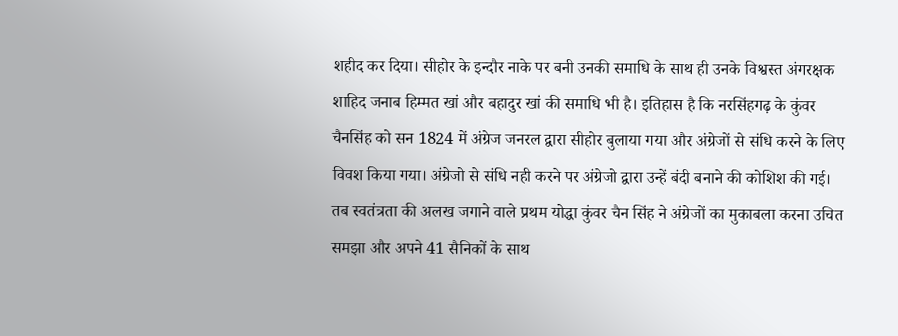शहीद कर दिया। सीहोर के इन्दौर नाके पर बनी उनकी समाधि के साथ ही उनके विश्वस्त अंगरक्षक शाहिद जनाब हिम्मत खां और बहादुर खां की समाधि भी है। इतिहास है कि नरसिंहगढ़ के कुंवर चैनसिंह को सन 1824 में अंग्रेज जनरल द्वारा सीहोर बुलाया गया और अंग्रेजों से संधि करने के लिए विवश किया गया। अंग्रेजो से संधि नही करने पर अंग्रेजो द्वारा उन्हें बंदी बनाने की कोशिश की गई। तब स्वतंत्रता की अलख जगाने वाले प्रथम योद्धा कुंवर चैन सिंह ने अंग्रेजों का मुकाबला करना उचित समझा और अपने 41 सैनिकों के साथ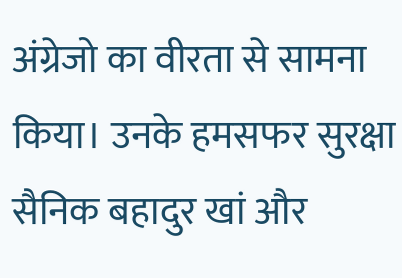अंग्रेजो का वीरता से सामना किया। उनके हमसफर सुरक्षा सैनिक बहादुर खां और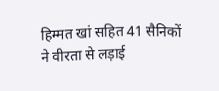हिम्मत खां सहित 41 सैनिकों ने वीरता से लड़ाई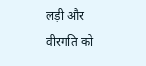लड़ी और वीरगति को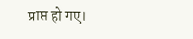प्राप्त हो गए।